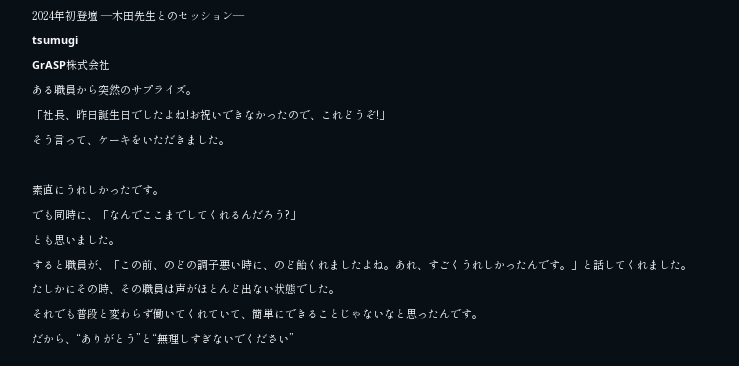2024年初登壇 ―木田先生とのセッション―
tsumugi
GrASP株式会社
ある職員から突然のサプライズ。
「社長、昨日誕生日でしたよね!お祝いできなかったので、これどうぞ!」
そう言って、ケーキをいただきました。

素直にうれしかったです。
でも同時に、「なんでここまでしてくれるんだろう?」
とも思いました。
すると職員が、「この前、のどの調子悪い時に、のど飴くれましたよね。あれ、すごくうれしかったんです。」と話してくれました。
たしかにその時、その職員は声がほとんど出ない状態でした。
それでも普段と変わらず働いてくれていて、簡単にできることじゃないなと思ったんです。
だから、“ありがとう”と“無理しすぎないでください”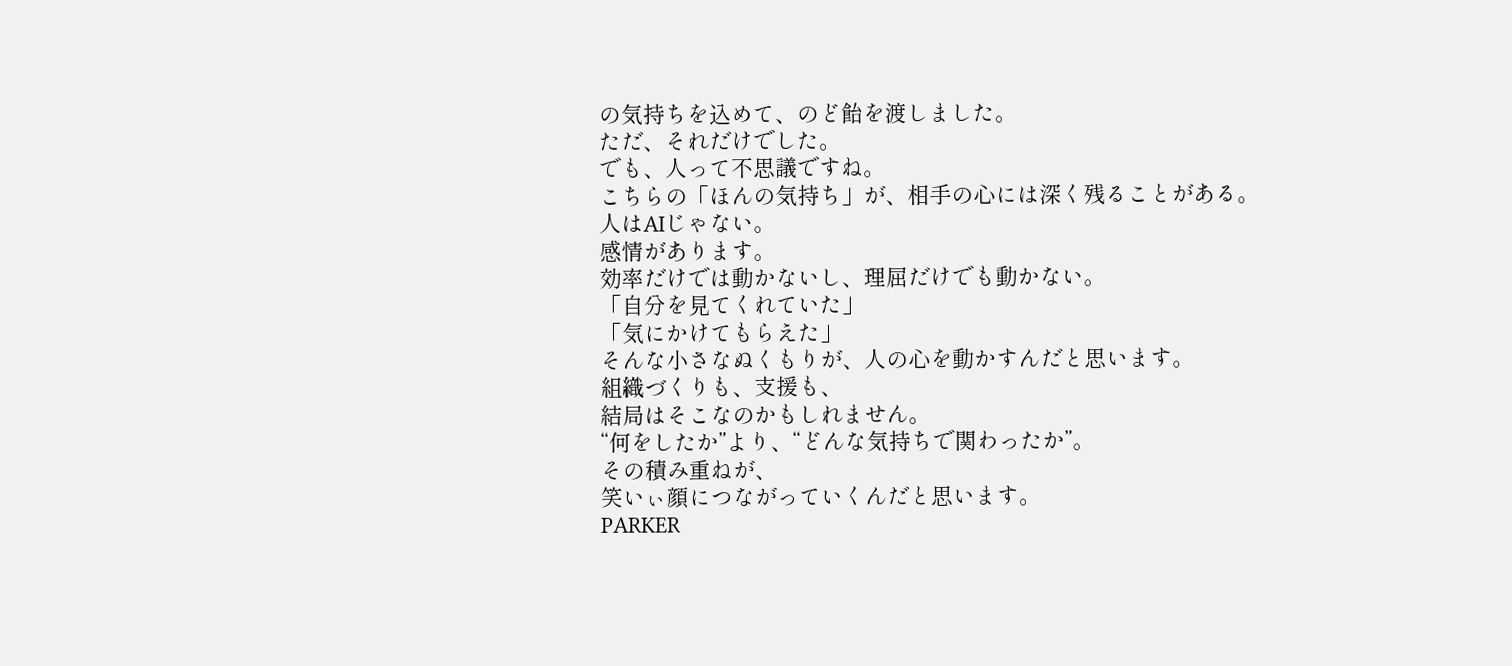の気持ちを込めて、のど飴を渡しました。
ただ、それだけでした。
でも、人って不思議ですね。
こちらの「ほんの気持ち」が、相手の心には深く残ることがある。
人はAIじゃない。
感情があります。
効率だけでは動かないし、理屈だけでも動かない。
「自分を見てくれていた」
「気にかけてもらえた」
そんな小さなぬくもりが、人の心を動かすんだと思います。
組織づくりも、支援も、
結局はそこなのかもしれません。
“何をしたか”より、“どんな気持ちで関わったか”。
その積み重ねが、
笑いぃ顔につながっていくんだと思います。
PARKER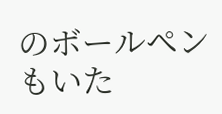のボールペンもいた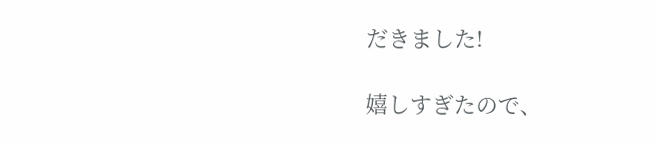だきました!

嬉しすぎたので、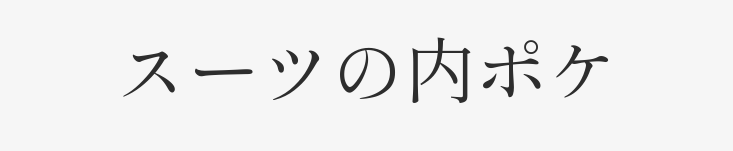スーツの内ポケ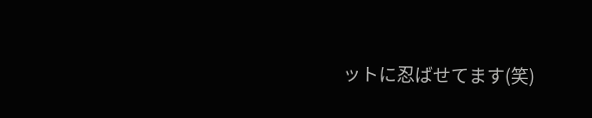ットに忍ばせてます(笑)